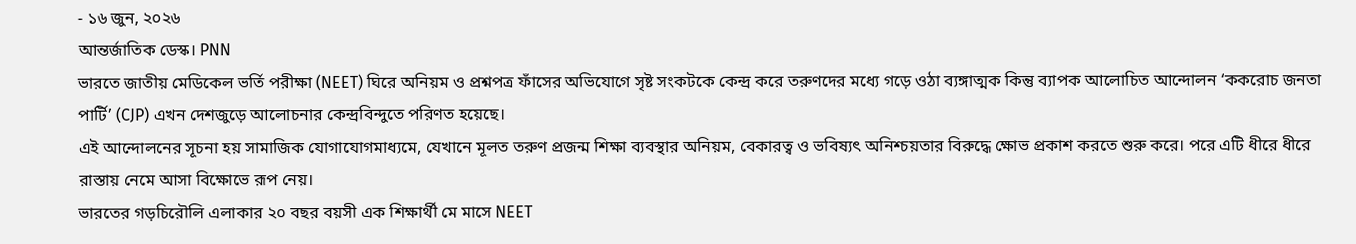- ১৬ জুন, ২০২৬
আন্তর্জাতিক ডেস্ক। PNN
ভারতে জাতীয় মেডিকেল ভর্তি পরীক্ষা (NEET) ঘিরে অনিয়ম ও প্রশ্নপত্র ফাঁসের অভিযোগে সৃষ্ট সংকটকে কেন্দ্র করে তরুণদের মধ্যে গড়ে ওঠা ব্যঙ্গাত্মক কিন্তু ব্যাপক আলোচিত আন্দোলন ‘ককরোচ জনতা পার্টি’ (CJP) এখন দেশজুড়ে আলোচনার কেন্দ্রবিন্দুতে পরিণত হয়েছে।
এই আন্দোলনের সূচনা হয় সামাজিক যোগাযোগমাধ্যমে, যেখানে মূলত তরুণ প্রজন্ম শিক্ষা ব্যবস্থার অনিয়ম, বেকারত্ব ও ভবিষ্যৎ অনিশ্চয়তার বিরুদ্ধে ক্ষোভ প্রকাশ করতে শুরু করে। পরে এটি ধীরে ধীরে রাস্তায় নেমে আসা বিক্ষোভে রূপ নেয়।
ভারতের গড়চিরৌলি এলাকার ২০ বছর বয়সী এক শিক্ষার্থী মে মাসে NEET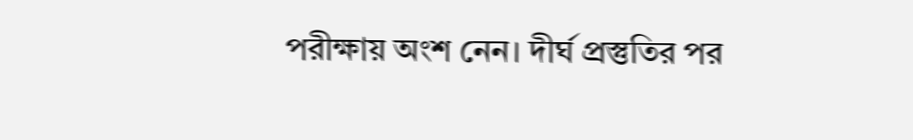পরীক্ষায় অংশ নেন। দীর্ঘ প্রস্তুতির পর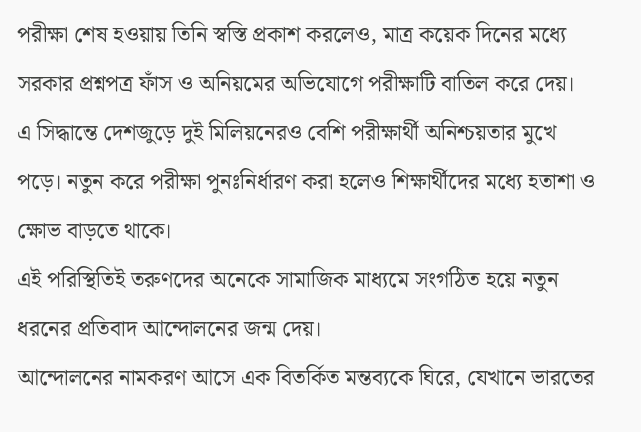পরীক্ষা শেষ হওয়ায় তিনি স্বস্তি প্রকাশ করলেও, মাত্র কয়েক দিনের মধ্যে সরকার প্রশ্নপত্র ফাঁস ও অনিয়মের অভিযোগে পরীক্ষাটি বাতিল করে দেয়।
এ সিদ্ধান্তে দেশজুড়ে দুই মিলিয়নেরও বেশি পরীক্ষার্থী অনিশ্চয়তার মুখে পড়ে। নতুন করে পরীক্ষা পুনঃনির্ধারণ করা হলেও শিক্ষার্থীদের মধ্যে হতাশা ও ক্ষোভ বাড়তে থাকে।
এই পরিস্থিতিই তরুণদের অনেকে সামাজিক মাধ্যমে সংগঠিত হয়ে নতুন ধরনের প্রতিবাদ আন্দোলনের জন্ম দেয়।
আন্দোলনের নামকরণ আসে এক বিতর্কিত মন্তব্যকে ঘিরে, যেখানে ভারতের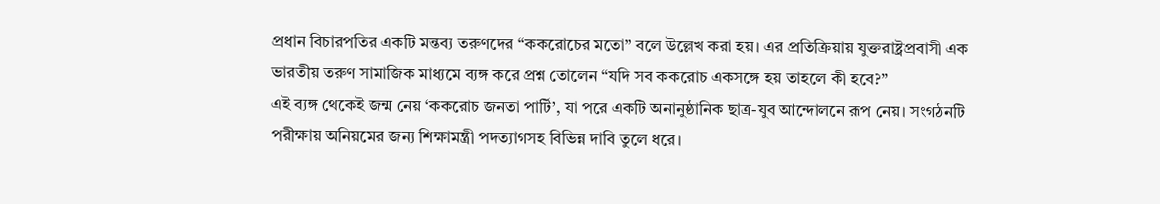প্রধান বিচারপতির একটি মন্তব্য তরুণদের “ককরোচের মতো” বলে উল্লেখ করা হয়। এর প্রতিক্রিয়ায় যুক্তরাষ্ট্রপ্রবাসী এক ভারতীয় তরুণ সামাজিক মাধ্যমে ব্যঙ্গ করে প্রশ্ন তোলেন “যদি সব ককরোচ একসঙ্গে হয় তাহলে কী হবে?”
এই ব্যঙ্গ থেকেই জন্ম নেয় ‘ককরোচ জনতা পার্টি’, যা পরে একটি অনানুষ্ঠানিক ছাত্র-যুব আন্দোলনে রূপ নেয়। সংগঠনটি পরীক্ষায় অনিয়মের জন্য শিক্ষামন্ত্রী পদত্যাগসহ বিভিন্ন দাবি তুলে ধরে।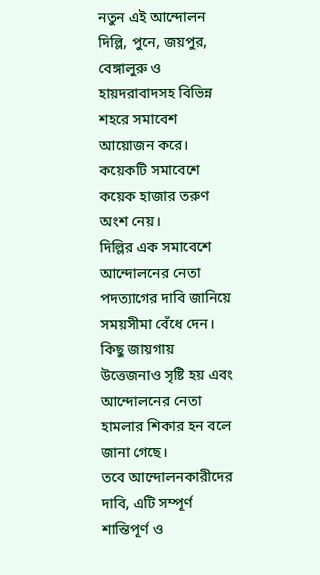নতুন এই আন্দোলন দিল্লি, পুনে, জয়পুর, বেঙ্গালুরু ও হায়দরাবাদসহ বিভিন্ন শহরে সমাবেশ আয়োজন করে। কয়েকটি সমাবেশে কয়েক হাজার তরুণ অংশ নেয়।
দিল্লির এক সমাবেশে আন্দোলনের নেতা পদত্যাগের দাবি জানিয়ে সময়সীমা বেঁধে দেন। কিছু জায়গায় উত্তেজনাও সৃষ্টি হয় এবং আন্দোলনের নেতা হামলার শিকার হন বলে জানা গেছে।
তবে আন্দোলনকারীদের দাবি, এটি সম্পূর্ণ শান্তিপূর্ণ ও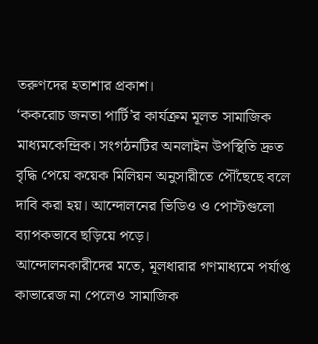তরুণদের হতাশার প্রকাশ।
‘ককরোচ জনতা পার্টি’র কার্যক্রম মূলত সামাজিক মাধ্যমকেন্দ্রিক। সংগঠনটির অনলাইন উপস্থিতি দ্রুত বৃদ্ধি পেয়ে কয়েক মিলিয়ন অনুসারীতে পৌঁছেছে বলে দাবি করা হয়। আন্দোলনের ভিডিও ও পোস্টগুলো ব্যাপকভাবে ছড়িয়ে পড়ে।
আন্দোলনকারীদের মতে, মূলধারার গণমাধ্যমে পর্যাপ্ত কাভারেজ না পেলেও সামাজিক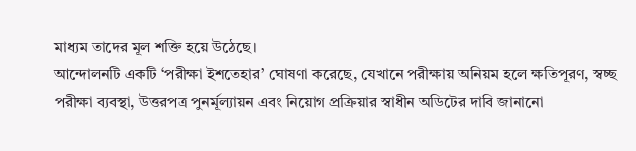মাধ্যম তাদের মূল শক্তি হয়ে উঠেছে।
আন্দোলনটি একটি ‘পরীক্ষা ইশতেহার’ ঘোষণা করেছে, যেখানে পরীক্ষায় অনিয়ম হলে ক্ষতিপূরণ, স্বচ্ছ পরীক্ষা ব্যবস্থা, উত্তরপত্র পুনর্মূল্যায়ন এবং নিয়োগ প্রক্রিয়ার স্বাধীন অডিটের দাবি জানানো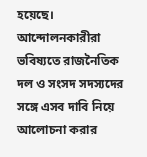হয়েছে।
আন্দোলনকারীরা ভবিষ্যতে রাজনৈতিক দল ও সংসদ সদস্যদের সঙ্গে এসব দাবি নিয়ে আলোচনা করার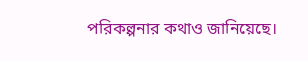পরিকল্পনার কথাও জানিয়েছে।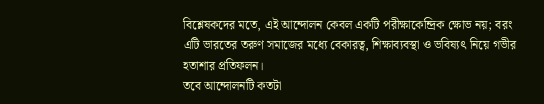বিশ্লেষকদের মতে, এই আন্দোলন কেবল একটি পরীক্ষাকেন্দ্রিক ক্ষোভ নয়; বরং এটি ভারতের তরুণ সমাজের মধ্যে বেকারত্ব, শিক্ষাব্যবস্থা ও ভবিষ্যৎ নিয়ে গভীর হতাশার প্রতিফলন।
তবে আন্দোলনটি কতটা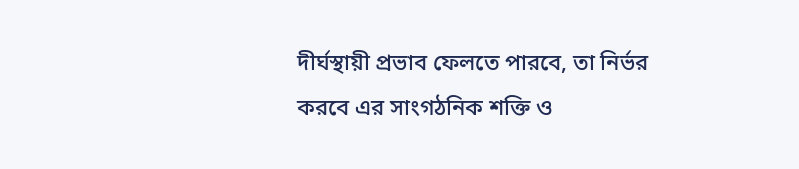দীর্ঘস্থায়ী প্রভাব ফেলতে পারবে, তা নির্ভর করবে এর সাংগঠনিক শক্তি ও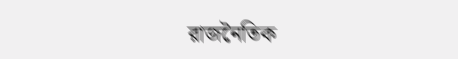রাজনৈতিক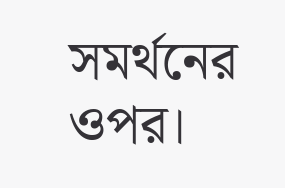সমর্থনের ওপর।